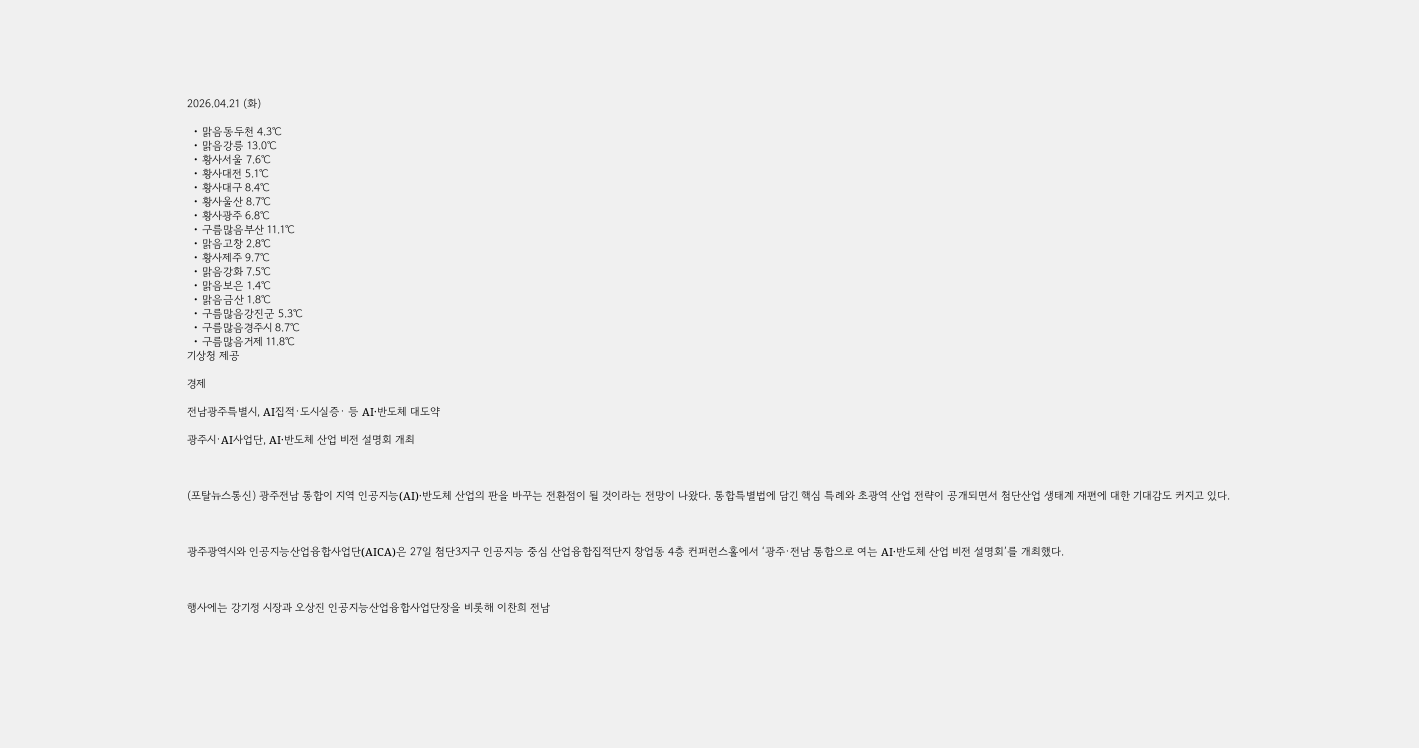2026.04.21 (화)

  • 맑음동두천 4.3℃
  • 맑음강릉 13.0℃
  • 황사서울 7.6℃
  • 황사대전 5.1℃
  • 황사대구 8.4℃
  • 황사울산 8.7℃
  • 황사광주 6.8℃
  • 구름많음부산 11.1℃
  • 맑음고창 2.8℃
  • 황사제주 9.7℃
  • 맑음강화 7.5℃
  • 맑음보은 1.4℃
  • 맑음금산 1.8℃
  • 구름많음강진군 5.3℃
  • 구름많음경주시 8.7℃
  • 구름많음거제 11.8℃
기상청 제공

경제

전남광주특별시, AI집적·도시실증· 등 AI·반도체 대도약

광주시·AI사업단, AI·반도체 산업 비전 설명회 개최



(포탈뉴스통신) 광주전남 통합이 지역 인공지능(AI)·반도체 산업의 판을 바꾸는 전환점이 될 것이라는 전망이 나왔다. 통합특별법에 담긴 핵심 특례와 초광역 산업 전략이 공개되면서 첨단산업 생태계 재편에 대한 기대감도 커지고 있다.



광주광역시와 인공지능산업융합사업단(AICA)은 27일 첨단3지구 인공지능 중심 산업융합집적단지 창업동 4층 컨퍼런스홀에서 ‘광주·전남 통합으로 여는 AI·반도체 산업 비전 설명회’를 개최했다.



행사에는 강기정 시장과 오상진 인공지능산업융합사업단장을 비롯해 이찬희 전남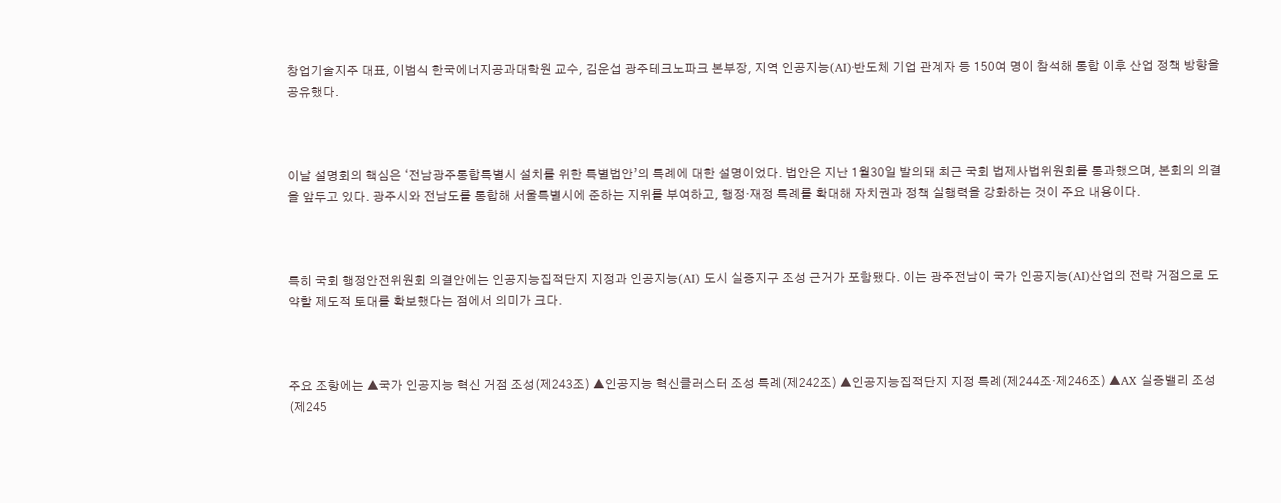창업기술지주 대표, 이범식 한국에너지공과대학원 교수, 김운섭 광주테크노파크 본부장, 지역 인공지능(AI)·반도체 기업 관계자 등 150여 명이 참석해 통합 이후 산업 정책 방향을 공유했다.



이날 설명회의 핵심은 ‘전남광주통합특별시 설치를 위한 특별법안’의 특례에 대한 설명이었다. 법안은 지난 1월30일 발의돼 최근 국회 법제사법위원회를 통과했으며, 본회의 의결을 앞두고 있다. 광주시와 전남도를 통합해 서울특별시에 준하는 지위를 부여하고, 행정·재정 특례를 확대해 자치권과 정책 실행력을 강화하는 것이 주요 내용이다.



특히 국회 행정안전위원회 의결안에는 인공지능집적단지 지정과 인공지능(AI) 도시 실증지구 조성 근거가 포함됐다. 이는 광주전남이 국가 인공지능(AI)산업의 전략 거점으로 도약할 제도적 토대를 확보했다는 점에서 의미가 크다.



주요 조항에는 ▲국가 인공지능 혁신 거점 조성(제243조) ▲인공지능 혁신클러스터 조성 특례(제242조) ▲인공지능집적단지 지정 특례(제244조·제246조) ▲AX 실증밸리 조성(제245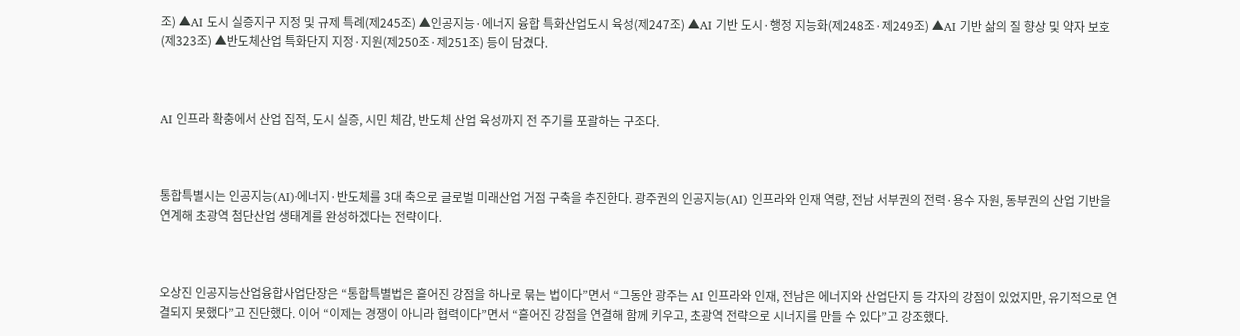조) ▲AI 도시 실증지구 지정 및 규제 특례(제245조) ▲인공지능·에너지 융합 특화산업도시 육성(제247조) ▲AI 기반 도시·행정 지능화(제248조·제249조) ▲AI 기반 삶의 질 향상 및 약자 보호(제323조) ▲반도체산업 특화단지 지정·지원(제250조·제251조) 등이 담겼다.



AI 인프라 확충에서 산업 집적, 도시 실증, 시민 체감, 반도체 산업 육성까지 전 주기를 포괄하는 구조다.



통합특별시는 인공지능(AI)·에너지·반도체를 3대 축으로 글로벌 미래산업 거점 구축을 추진한다. 광주권의 인공지능(AI) 인프라와 인재 역량, 전남 서부권의 전력·용수 자원, 동부권의 산업 기반을 연계해 초광역 첨단산업 생태계를 완성하겠다는 전략이다.



오상진 인공지능산업융합사업단장은 “통합특별법은 흩어진 강점을 하나로 묶는 법이다”면서 “그동안 광주는 AI 인프라와 인재, 전남은 에너지와 산업단지 등 각자의 강점이 있었지만, 유기적으로 연결되지 못했다”고 진단했다. 이어 “이제는 경쟁이 아니라 협력이다”면서 “흩어진 강점을 연결해 함께 키우고, 초광역 전략으로 시너지를 만들 수 있다”고 강조했다.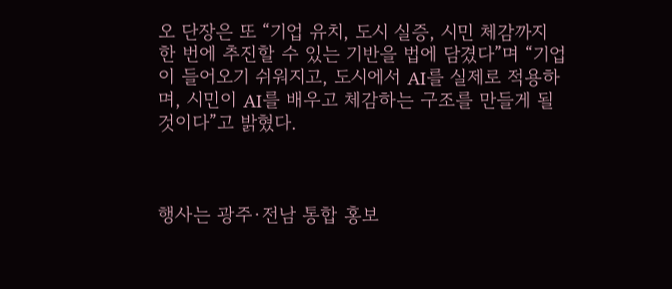오 단장은 또 “기업 유치, 도시 실증, 시민 체감까지 한 번에 추진할 수 있는 기반을 법에 담겼다”며 “기업이 들어오기 쉬워지고, 도시에서 AI를 실제로 적용하며, 시민이 AI를 배우고 체감하는 구조를 만들게 될 것이다”고 밝혔다.



행사는 광주·전남 통합 홍보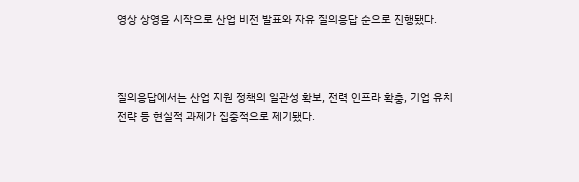영상 상영을 시작으로 산업 비전 발표와 자유 질의응답 순으로 진행됐다.



질의응답에서는 산업 지원 정책의 일관성 확보, 전력 인프라 확충, 기업 유치 전략 등 현실적 과제가 집중적으로 제기됐다.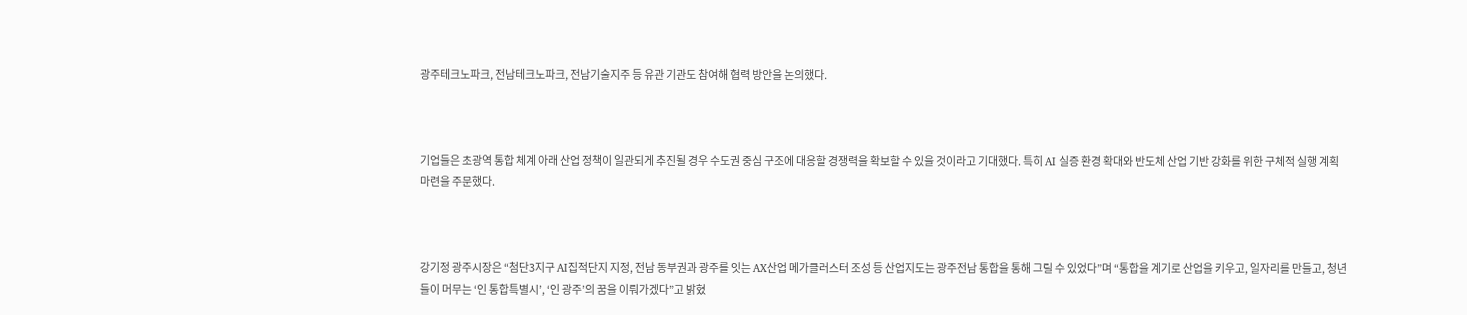광주테크노파크, 전남테크노파크, 전남기술지주 등 유관 기관도 참여해 협력 방안을 논의했다.



기업들은 초광역 통합 체계 아래 산업 정책이 일관되게 추진될 경우 수도권 중심 구조에 대응할 경쟁력을 확보할 수 있을 것이라고 기대했다. 특히 AI 실증 환경 확대와 반도체 산업 기반 강화를 위한 구체적 실행 계획 마련을 주문했다.



강기정 광주시장은 “첨단3지구 AI집적단지 지정, 전남 동부권과 광주를 잇는 AX산업 메가클러스터 조성 등 산업지도는 광주전남 통합을 통해 그릴 수 있었다”며 “통합을 계기로 산업을 키우고, 일자리를 만들고, 청년들이 머무는 ‘인 통합특별시’, ‘인 광주’의 꿈을 이뤄가겠다”고 밝혔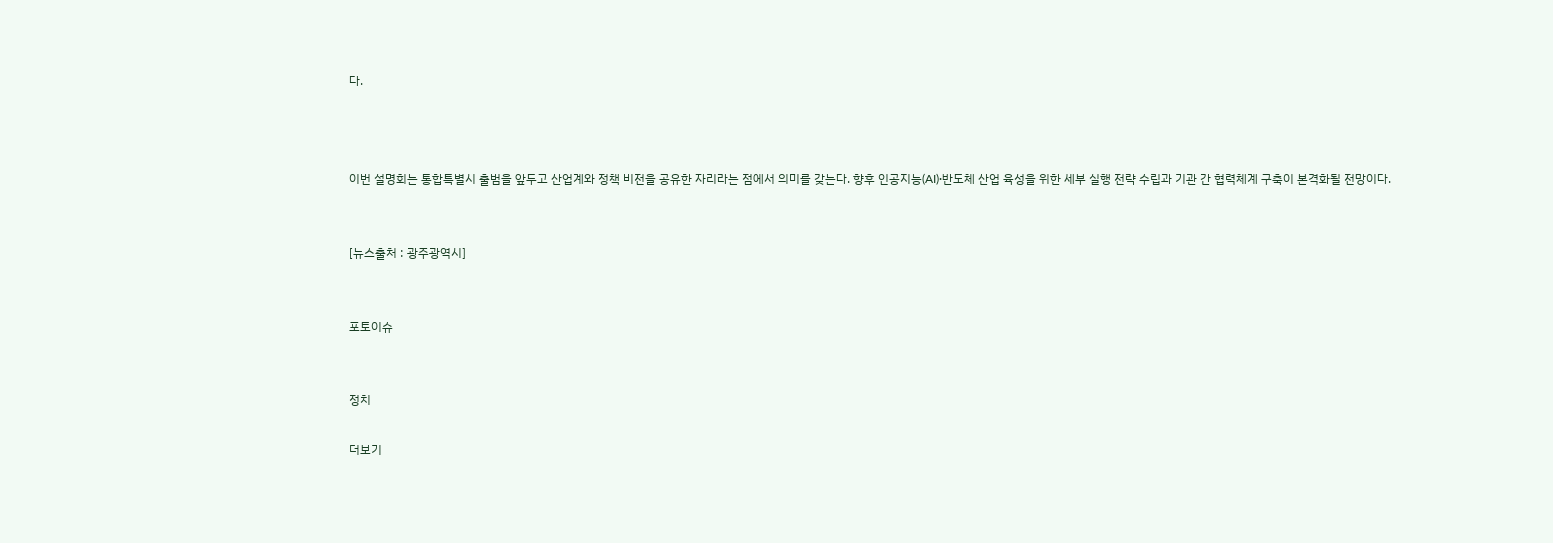다.



이번 설명회는 통합특별시 출범을 앞두고 산업계와 정책 비전을 공유한 자리라는 점에서 의미를 갖는다. 향후 인공지능(AI)·반도체 산업 육성을 위한 세부 실행 전략 수립과 기관 간 협력체계 구축이 본격화될 전망이다.


[뉴스출처 : 광주광역시]


포토이슈


정치

더보기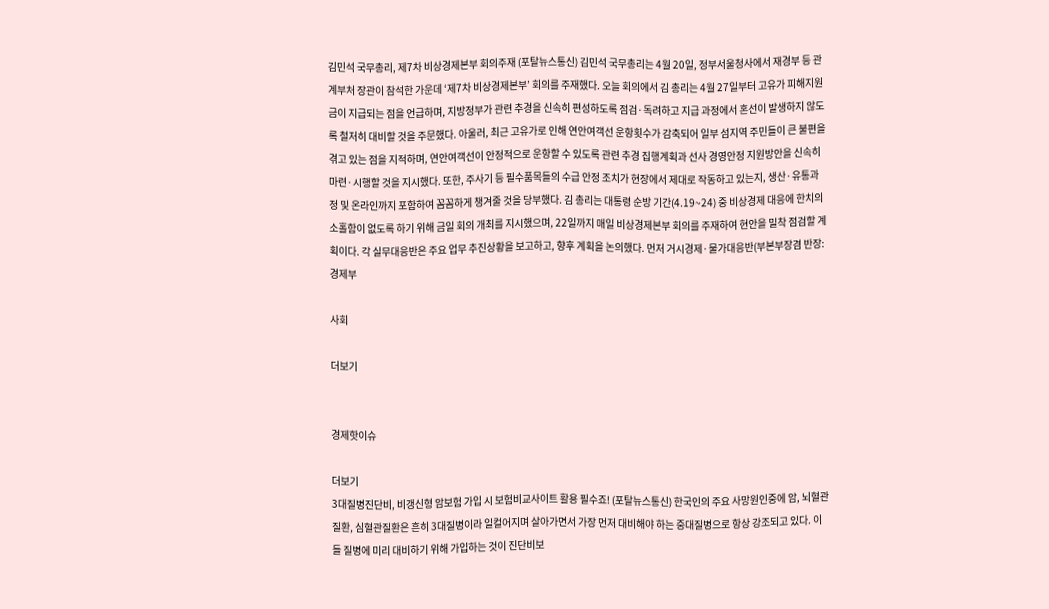김민석 국무총리, 제7차 비상경제본부 회의주재 (포탈뉴스통신) 김민석 국무총리는 4월 20일, 정부서울청사에서 재경부 등 관계부처 장관이 참석한 가운데 ‘제7차 비상경제본부’ 회의를 주재했다. 오늘 회의에서 김 총리는 4월 27일부터 고유가 피해지원금이 지급되는 점을 언급하며, 지방정부가 관련 추경을 신속히 편성하도록 점검·독려하고 지급 과정에서 혼선이 발생하지 않도록 철저히 대비할 것을 주문했다. 아울러, 최근 고유가로 인해 연안여객선 운항횟수가 감축되어 일부 섬지역 주민들이 큰 불편을 겪고 있는 점을 지적하며, 연안여객선이 안정적으로 운항할 수 있도록 관련 추경 집행계획과 선사 경영안정 지원방안을 신속히 마련·시행할 것을 지시했다. 또한, 주사기 등 필수품목들의 수급 안정 조치가 현장에서 제대로 작동하고 있는지, 생산·유통과정 및 온라인까지 포함하여 꼼꼼하게 챙겨줄 것을 당부했다. 김 총리는 대통령 순방 기간(4.19~24) 중 비상경제 대응에 한치의 소홀함이 없도록 하기 위해 금일 회의 개최를 지시했으며, 22일까지 매일 비상경제본부 회의를 주재하여 현안을 밀착 점검할 계획이다. 각 실무대응반은 주요 업무 추진상황을 보고하고, 향후 계획을 논의했다. 먼저 거시경제·물가대응반(부본부장겸 반장: 경제부

사회

더보기


경제핫이슈

더보기
3대질병진단비, 비갱신형 암보험 가입 시 보험비교사이트 활용 필수죠! (포탈뉴스통신) 한국인의 주요 사망원인중에 암, 뇌혈관질환, 심혈관질환은 흔히 3대질병이라 일컬어지며 살아가면서 가장 먼저 대비해야 하는 중대질병으로 항상 강조되고 있다. 이들 질병에 미리 대비하기 위해 가입하는 것이 진단비보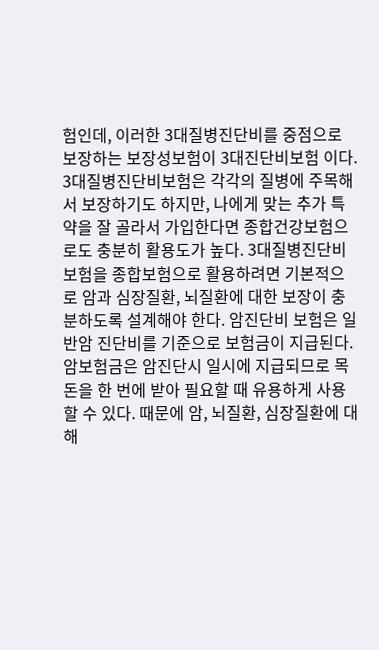험인데, 이러한 3대질병진단비를 중점으로 보장하는 보장성보험이 3대진단비보험 이다. 3대질병진단비보험은 각각의 질병에 주목해서 보장하기도 하지만, 나에게 맞는 추가 특약을 잘 골라서 가입한다면 종합건강보험으로도 충분히 활용도가 높다. 3대질병진단비 보험을 종합보험으로 활용하려면 기본적으로 암과 심장질환, 뇌질환에 대한 보장이 충분하도록 설계해야 한다. 암진단비 보험은 일반암 진단비를 기준으로 보험금이 지급된다. 암보험금은 암진단시 일시에 지급되므로 목돈을 한 번에 받아 필요할 때 유용하게 사용할 수 있다. 때문에 암, 뇌질환, 심장질환에 대해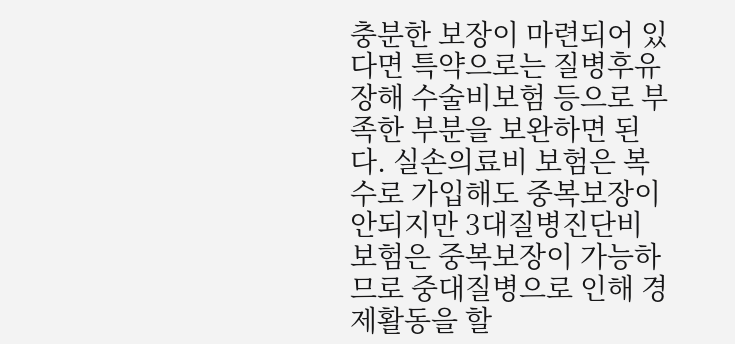충분한 보장이 마련되어 있다면 특약으로는 질병후유장해 수술비보험 등으로 부족한 부분을 보완하면 된다. 실손의료비 보험은 복수로 가입해도 중복보장이 안되지만 3대질병진단비 보험은 중복보장이 가능하므로 중대질병으로 인해 경제활동을 할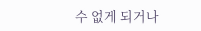수 없게 되거나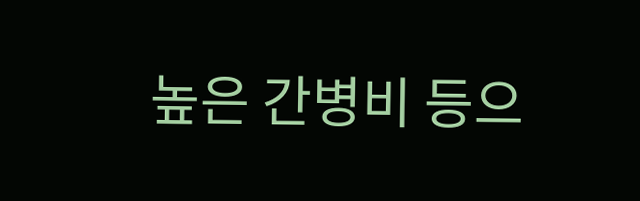높은 간병비 등으